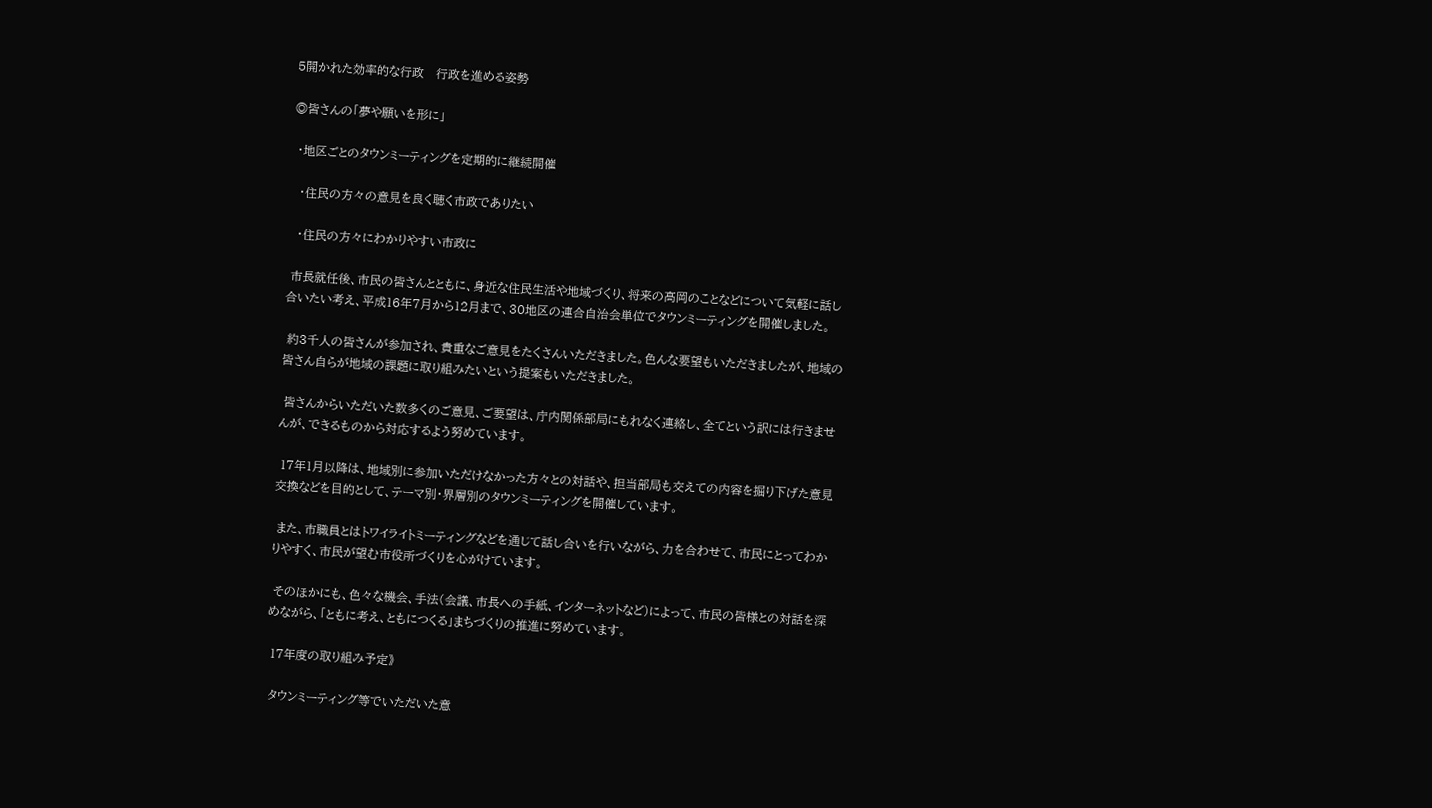5開かれた効率的な行政   行政を進める姿勢

◎皆さんの「夢や願いを形に」

 ・地区ごとのタウンミーティングを定期的に継続開催

  ・住民の方々の意見を良く聴く市政でありたい

  ・住民の方々にわかりやすい市政に

 市長就任後、市民の皆さんとともに、身近な住民生活や地域づくり、将来の高岡のことなどについて気軽に話し合いたい考え、平成16年7月から12月まで、30地区の連合自治会単位でタウンミーティングを開催しました。

 約3千人の皆さんが参加され、貴重なご意見をたくさんいただきました。色んな要望もいただきましたが、地域の皆さん自らが地域の課題に取り組みたいという提案もいただきました。

 皆さんからいただいた数多くのご意見、ご要望は、庁内関係部局にもれなく連絡し、全てという訳には行きませんが、できるものから対応するよう努めています。

 17年1月以降は、地域別に参加いただけなかった方々との対話や、担当部局も交えての内容を掘り下げた意見交換などを目的として、テーマ別・界層別のタウンミーティングを開催しています。

 また、市職員とはトワイライトミーティングなどを通じて話し合いを行いながら、力を合わせて、市民にとってわかりやすく、市民が望む市役所づくりを心がけています。

 そのほかにも、色々な機会、手法(会議、市長への手紙、インターネットなど)によって、市民の皆様との対話を深めながら、「ともに考え、ともにつくる」まちづくりの推進に努めています。

 17年度の取り組み予定》

 タウンミーティング等でいただいた意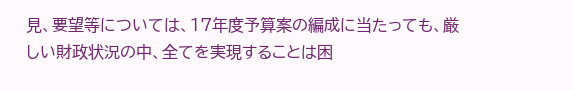見、要望等については、17年度予算案の編成に当たっても、厳しい財政状況の中、全てを実現することは困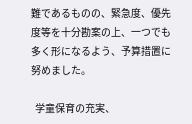難であるものの、緊急度、優先度等を十分勘案の上、一つでも多く形になるよう、予算措置に努めました。

  学童保育の充実、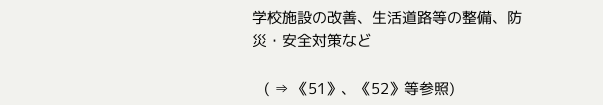学校施設の改善、生活道路等の整備、防災・安全対策など

   ( ⇒ 《51》、《52》等参照)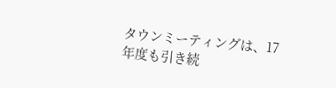タウンミーティングは、17年度も引き続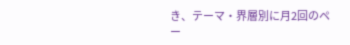き、テーマ・界層別に月2回のペー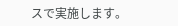スで実施します。